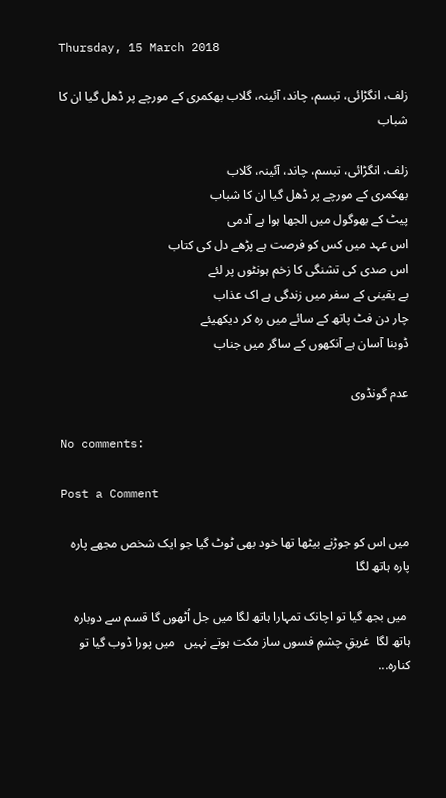Thursday, 15 March 2018

زلف، انگڑائی، تبسم، چاند، آئینہ، گلاب بھکمری کے مورچے پر ڈھل گیا ان کا شباب

زلف، انگڑائی، تبسم، چاند، آئینہ، گلاب
بھکمری کے مورچے پر ڈھل گیا ان کا شباب
پیٹ کے بھوگول میں الجھا ہوا ہے آدمی
اس عہد میں کس کو فرصت ہے پڑھے دل کی کتاب
اس صدی کی تشنگی کا زخم ہونٹوں پر لئے
بے یقینی کے سفر میں زندگی ہے اک عذاب
چار دن فٹ پاتھ کے سائے میں رہ کر دیکھیئے
ڈوبنا آسان ہے آنکھوں کے ساگر میں جناب

عدم گونڈوی

No comments:

Post a Comment

میں اس کو جوڑنے بیٹھا تھا خود بھی ٹوٹ گیا جو ایک شخص مجھے پارہ پارہ ہاتھ لگا

 میں بجھ گیا تو اچانک تمہارا ہاتھ لگا میں جل اُٹھوں گا قسم سے دوبارہ ہاتھ لگا  غریقِ چشمِ فسوں ساز مکت ہوتے نہیں   میں پورا ڈوب گیا تو کنارہ...